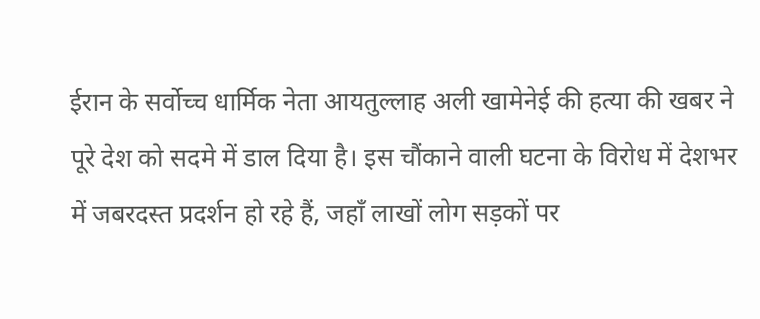ईरान के सर्वोच्च धार्मिक नेता आयतुल्लाह अली खामेनेई की हत्या की खबर ने पूरे देश को सदमे में डाल दिया है। इस चौंकाने वाली घटना के विरोध में देशभर में जबरदस्त प्रदर्शन हो रहे हैं, जहाँ लाखों लोग सड़कों पर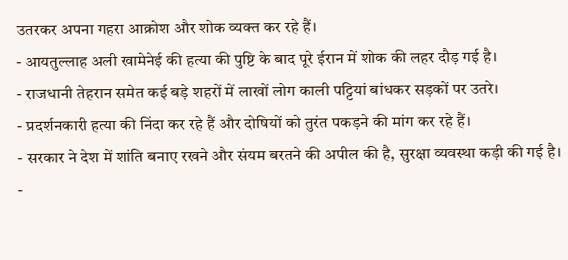उतरकर अपना गहरा आक्रोश और शोक व्यक्त कर रहे हैं।
- आयतुल्लाह अली खामेनेई की हत्या की पुष्टि के बाद पूरे ईरान में शोक की लहर दौड़ गई है।
- राजधानी तेहरान समेत कई बड़े शहरों में लाखों लोग काली पट्टियां बांधकर सड़कों पर उतरे।
- प्रदर्शनकारी हत्या की निंदा कर रहे हैं और दोषियों को तुरंत पकड़ने की मांग कर रहे हैं।
- सरकार ने देश में शांति बनाए रखने और संयम बरतने की अपील की है, सुरक्षा व्यवस्था कड़ी की गई है।
-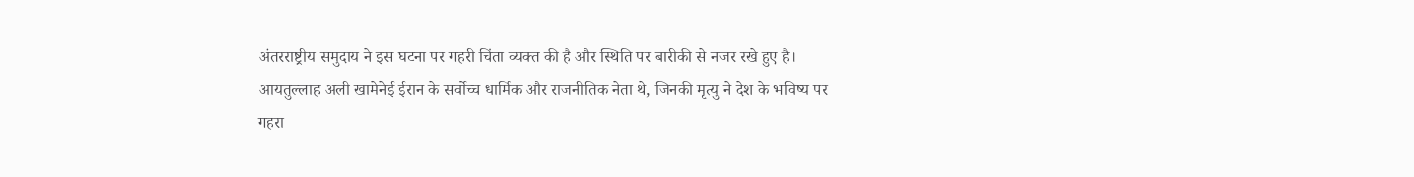अंतरराष्ट्रीय समुदाय ने इस घटना पर गहरी चिंता व्यक्त की है और स्थिति पर बारीकी से नजर रखे हुए है।
आयतुल्लाह अली खामेनेई ईरान के सर्वोच्च धार्मिक और राजनीतिक नेता थे, जिनकी मृत्यु ने देश के भविष्य पर गहरा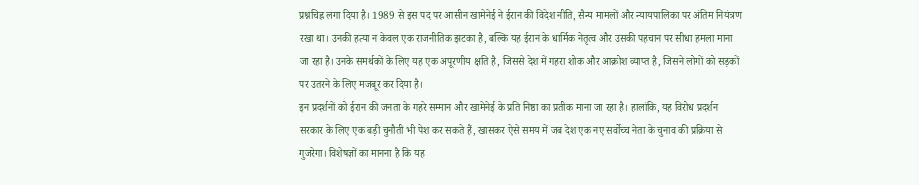प्रश्नचिह्न लगा दिया है। 1989 से इस पद पर आसीन खामेनेई ने ईरान की विदेश नीति, सैन्य मामलों और न्यायपालिका पर अंतिम नियंत्रण रखा था। उनकी हत्या न केवल एक राजनीतिक झटका है, बल्कि यह ईरान के धार्मिक नेतृत्व और उसकी पहचान पर सीधा हमला माना जा रहा है। उनके समर्थकों के लिए यह एक अपूरणीय क्षति है, जिससे देश में गहरा शोक और आक्रोश व्याप्त है, जिसने लोगों को सड़कों पर उतरने के लिए मजबूर कर दिया है।
इन प्रदर्शनों को ईरान की जनता के गहरे सम्मान और खामेनेई के प्रति निष्ठा का प्रतीक माना जा रहा है। हालांकि, यह विरोध प्रदर्शन सरकार के लिए एक बड़ी चुनौती भी पेश कर सकते हैं, खासकर ऐसे समय में जब देश एक नए सर्वोच्च नेता के चुनाव की प्रक्रिया से गुजरेगा। विशेषज्ञों का मानना है कि यह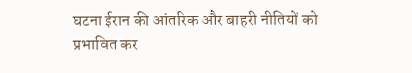घटना ईरान की आंतरिक और बाहरी नीतियों को प्रभावित कर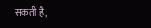सकती है,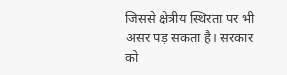जिससे क्षेत्रीय स्थिरता पर भी असर पड़ सकता है। सरकार को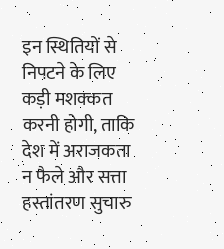इन स्थितियों से निपटने के लिए कड़ी मशक्कत करनी होगी, ताकि देश में अराजकता न फैले और सत्ता हस्तांतरण सुचारु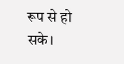रूप से हो सके।